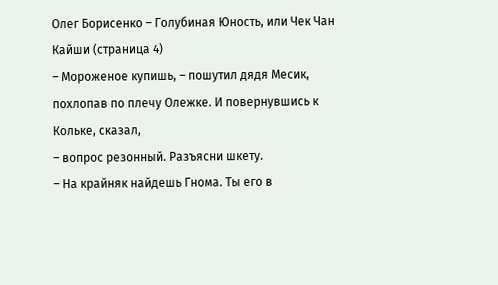Олег Борисенко – Голубиная Юность, или Чек Чан Кайши (страница 4)
– Мороженое купишь, – пошутил дядя Месик, похлопав по плечу Олежке. И повернувшись к Кольке, сказал,
– вопрос резонный. Разъясни шкету.
– На крайняк найдешь Гнома. Ты его в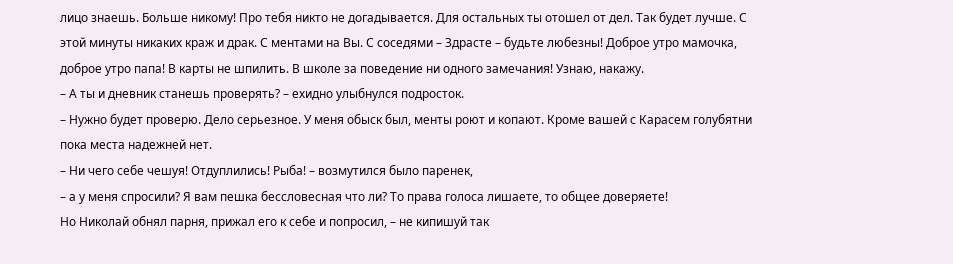лицо знаешь. Больше никому! Про тебя никто не догадывается. Для остальных ты отошел от дел. Так будет лучше. С этой минуты никаких краж и драк. С ментами на Вы. С соседями – Здрасте – будьте любезны! Доброе утро мамочка, доброе утро папа! В карты не шпилить. В школе за поведение ни одного замечания! Узнаю, накажу.
– А ты и дневник станешь проверять? – ехидно улыбнулся подросток.
– Нужно будет проверю. Дело серьезное. У меня обыск был, менты роют и копают. Кроме вашей с Карасем голубятни пока места надежней нет.
– Ни чего себе чешуя! Отдуплились! Рыба! – возмутился было паренек,
– а у меня спросили? Я вам пешка бессловесная что ли? То права голоса лишаете, то общее доверяете!
Но Николай обнял парня, прижал его к себе и попросил, – не кипишуй так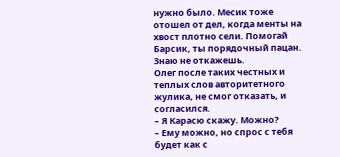нужно было. Месик тоже отошел от дел, когда менты на хвост плотно сели. Помогай Барсик, ты порядочный пацан. Знаю не откажешь.
Олег после таких честных и теплых слов авторитетного жулика, не смог отказать, и согласился.
– Я Карасю скажу. Можно?
– Ему можно, но спрос с тебя будет как с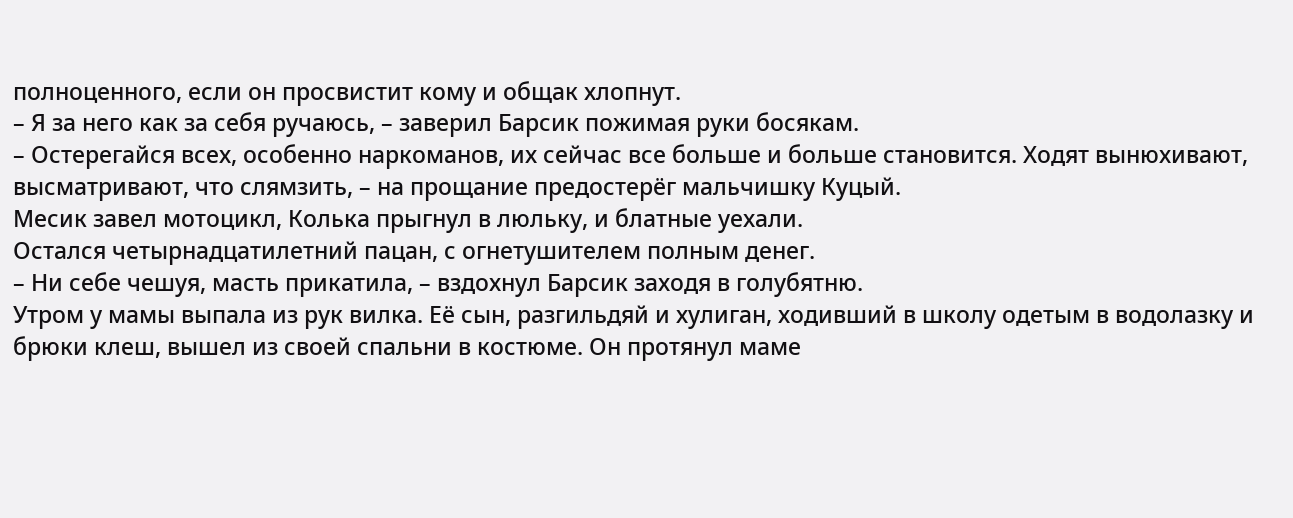полноценного, если он просвистит кому и общак хлопнут.
– Я за него как за себя ручаюсь, – заверил Барсик пожимая руки босякам.
– Остерегайся всех, особенно наркоманов, их сейчас все больше и больше становится. Ходят вынюхивают, высматривают, что слямзить, – на прощание предостерёг мальчишку Куцый.
Месик завел мотоцикл, Колька прыгнул в люльку, и блатные уехали.
Остался четырнадцатилетний пацан, с огнетушителем полным денег.
– Ни себе чешуя, масть прикатила, – вздохнул Барсик заходя в голубятню.
Утром у мамы выпала из рук вилка. Её сын, разгильдяй и хулиган, ходивший в школу одетым в водолазку и брюки клеш, вышел из своей спальни в костюме. Он протянул маме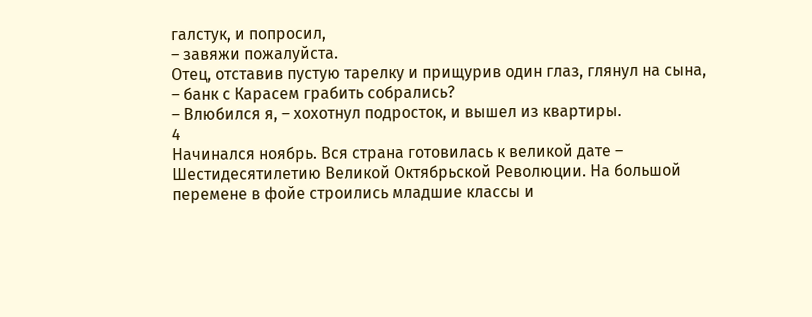галстук, и попросил,
– завяжи пожалуйста.
Отец, отставив пустую тарелку и прищурив один глаз, глянул на сына,
– банк с Карасем грабить собрались?
– Влюбился я, – хохотнул подросток, и вышел из квартиры.
4
Начинался ноябрь. Вся страна готовилась к великой дате – Шестидесятилетию Великой Октябрьской Революции. На большой перемене в фойе строились младшие классы и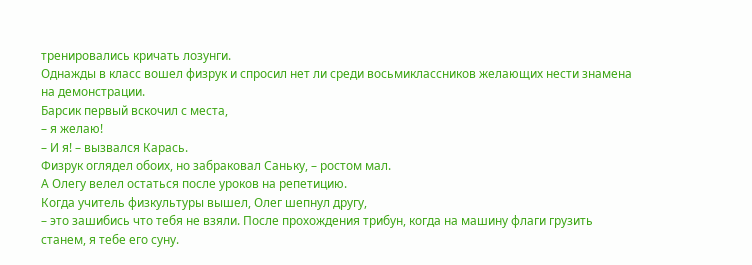тренировались кричать лозунги.
Однажды в класс вошел физрук и спросил нет ли среди восьмиклассников желающих нести знамена на демонстрации.
Барсик первый вскочил с места,
– я желаю!
– И я! – вызвался Карась.
Физрук оглядел обоих, но забраковал Саньку, – ростом мал.
А Олегу велел остаться после уроков на репетицию.
Когда учитель физкультуры вышел, Олег шепнул другу,
– это зашибись что тебя не взяли. После прохождения трибун, когда на машину флаги грузить станем, я тебе его суну.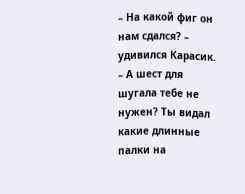– На какой фиг он нам сдался? – удивился Карасик.
– А шест для шугала тебе не нужен? Ты видал какие длинные палки на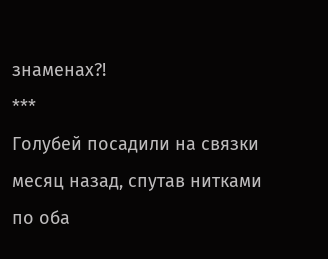знаменах?!
***
Голубей посадили на связки месяц назад, спутав нитками по оба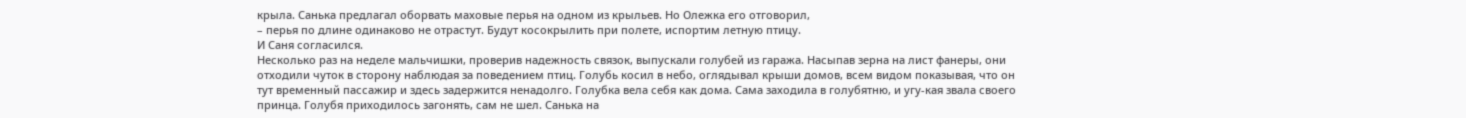крыла. Санька предлагал оборвать маховые перья на одном из крыльев. Но Олежка его отговорил,
– перья по длине одинаково не отрастут. Будут косокрылить при полете, испортим летную птицу.
И Саня согласился.
Несколько раз на неделе мальчишки, проверив надежность связок, выпускали голубей из гаража. Насыпав зерна на лист фанеры, они отходили чуток в сторону наблюдая за поведением птиц. Голубь косил в небо, оглядывал крыши домов, всем видом показывая, что он тут временный пассажир и здесь задержится ненадолго. Голубка вела себя как дома. Сама заходила в голубятню, и угу-кая звала своего принца. Голубя приходилось загонять, сам не шел. Санька на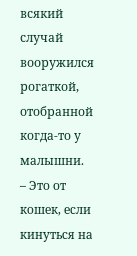всякий случай вооружился рогаткой, отобранной когда-то у малышни.
– Это от кошек, если кинуться на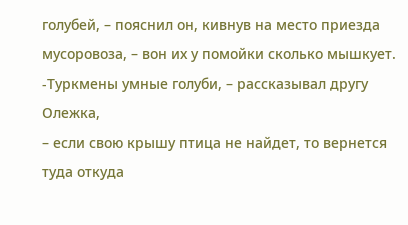голубей, – пояснил он, кивнув на место приезда мусоровоза, – вон их у помойки сколько мышкует.
-Туркмены умные голуби, – рассказывал другу Олежка,
– если свою крышу птица не найдет, то вернется туда откуда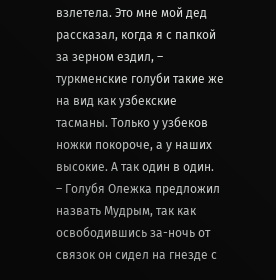взлетела. Это мне мой дед рассказал, когда я с папкой за зерном ездил, – туркменские голуби такие же на вид как узбекские тасманы. Только у узбеков ножки покороче, а у наших высокие. А так один в один.
– Голубя Олежка предложил назвать Мудрым, так как освободившись за-ночь от связок он сидел на гнезде с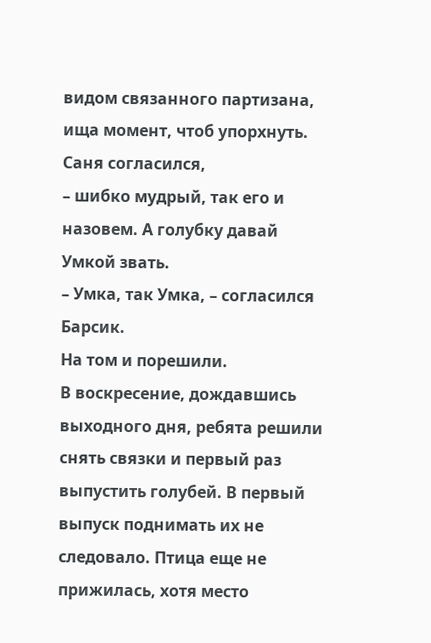видом связанного партизана, ища момент, чтоб упорхнуть.
Саня согласился,
– шибко мудрый, так его и назовем. А голубку давай Умкой звать.
– Умка, так Умка, – согласился Барсик.
На том и порешили.
В воскресение, дождавшись выходного дня, ребята решили снять связки и первый раз выпустить голубей. В первый выпуск поднимать их не следовало. Птица еще не прижилась, хотя место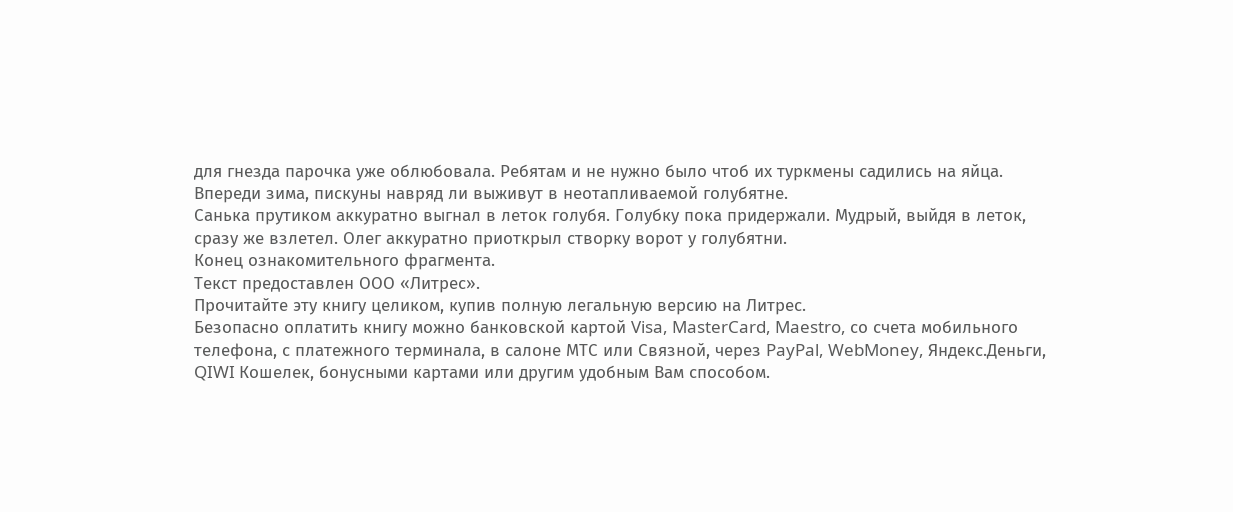для гнезда парочка уже облюбовала. Ребятам и не нужно было чтоб их туркмены садились на яйца. Впереди зима, пискуны навряд ли выживут в неотапливаемой голубятне.
Санька прутиком аккуратно выгнал в леток голубя. Голубку пока придержали. Мудрый, выйдя в леток, сразу же взлетел. Олег аккуратно приоткрыл створку ворот у голубятни.
Конец ознакомительного фрагмента.
Текст предоставлен ООО «Литрес».
Прочитайте эту книгу целиком, купив полную легальную версию на Литрес.
Безопасно оплатить книгу можно банковской картой Visa, MasterCard, Maestro, со счета мобильного телефона, с платежного терминала, в салоне МТС или Связной, через PayPal, WebMoney, Яндекс.Деньги, QIWI Кошелек, бонусными картами или другим удобным Вам способом.